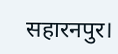सहारनपुर।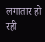लगातार हो रही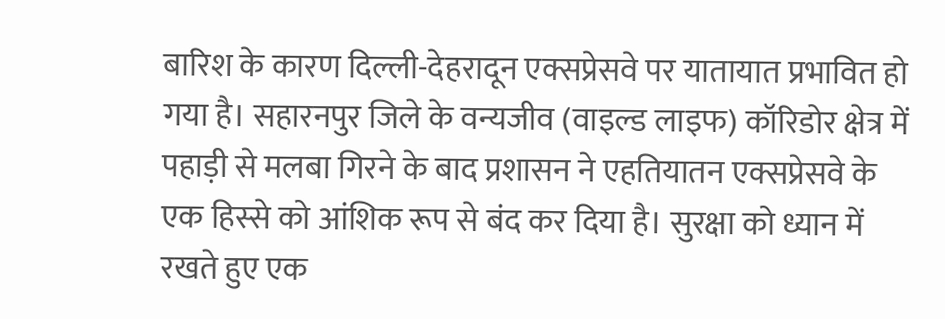बारिश के कारण दिल्ली-देहरादून एक्सप्रेसवे पर यातायात प्रभावित हो गया है। सहारनपुर जिले के वन्यजीव (वाइल्ड लाइफ) कॉरिडोर क्षेत्र में पहाड़ी से मलबा गिरने के बाद प्रशासन ने एहतियातन एक्सप्रेसवे के एक हिस्से को आंशिक रूप से बंद कर दिया है। सुरक्षा को ध्यान में रखते हुए एक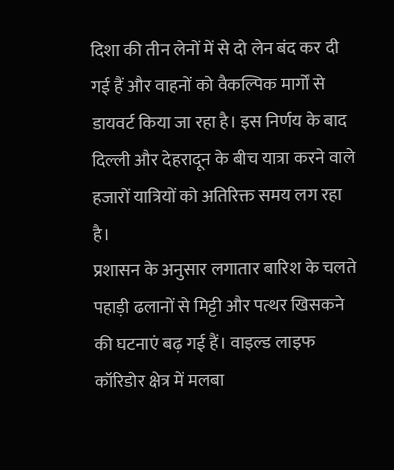दिशा की तीन लेनों में से दो लेन बंद कर दी गई हैं और वाहनों को वैकल्पिक मार्गों से डायवर्ट किया जा रहा है। इस निर्णय के बाद दिल्ली और देहरादून के बीच यात्रा करने वाले हजारों यात्रियों को अतिरिक्त समय लग रहा है।
प्रशासन के अनुसार लगातार बारिश के चलते पहाड़ी ढलानों से मिट्टी और पत्थर खिसकने की घटनाएं बढ़ गई हैं। वाइल्ड लाइफ कॉरिडोर क्षेत्र में मलबा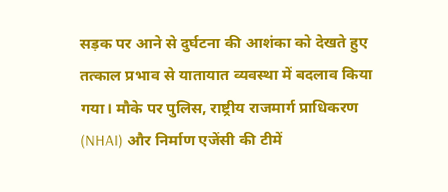सड़क पर आने से दुर्घटना की आशंका को देखते हुए तत्काल प्रभाव से यातायात व्यवस्था में बदलाव किया गया। मौके पर पुलिस, राष्ट्रीय राजमार्ग प्राधिकरण (NHAI) और निर्माण एजेंसी की टीमें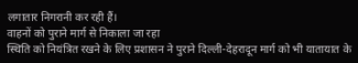लगातार निगरानी कर रही हैं।
वाहनों को पुराने मार्ग से निकाला जा रहा
स्थिति को नियंत्रित रखने के लिए प्रशासन ने पुराने दिल्ली-देहरादून मार्ग को भी यातायात के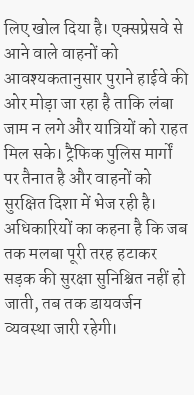लिए खोल दिया है। एक्सप्रेसवे से आने वाले वाहनों को आवश्यकतानुसार पुराने हाईवे की ओर मोड़ा जा रहा है ताकि लंबा जाम न लगे और यात्रियों को राहत मिल सके। ट्रैफिक पुलिस मार्गों पर तैनात है और वाहनों को सुरक्षित दिशा में भेज रही है।
अधिकारियों का कहना है कि जब तक मलबा पूरी तरह हटाकर सड़क की सुरक्षा सुनिश्चित नहीं हो जाती, तब तक डायवर्जन व्यवस्था जारी रहेगी।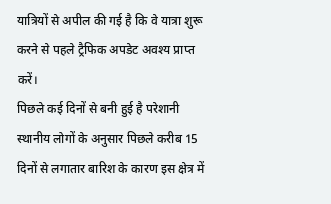यात्रियों से अपील की गई है कि वे यात्रा शुरू करने से पहले ट्रैफिक अपडेट अवश्य प्राप्त करें।
पिछले कई दिनों से बनी हुई है परेशानी
स्थानीय लोगों के अनुसार पिछले करीब 15 दिनों से लगातार बारिश के कारण इस क्षेत्र में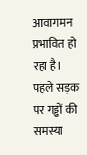आवागमन प्रभावित हो रहा है। पहले सड़क पर गड्ढों की समस्या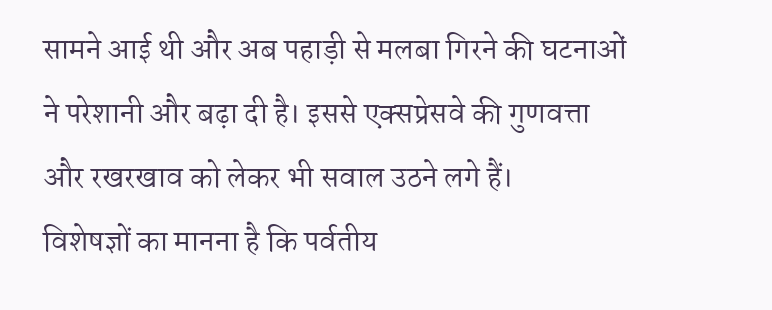सामने आई थी और अब पहाड़ी से मलबा गिरने की घटनाओं ने परेशानी और बढ़ा दी है। इससे एक्सप्रेसवे की गुणवत्ता और रखरखाव को लेकर भी सवाल उठने लगे हैं।
विशेषज्ञों का मानना है कि पर्वतीय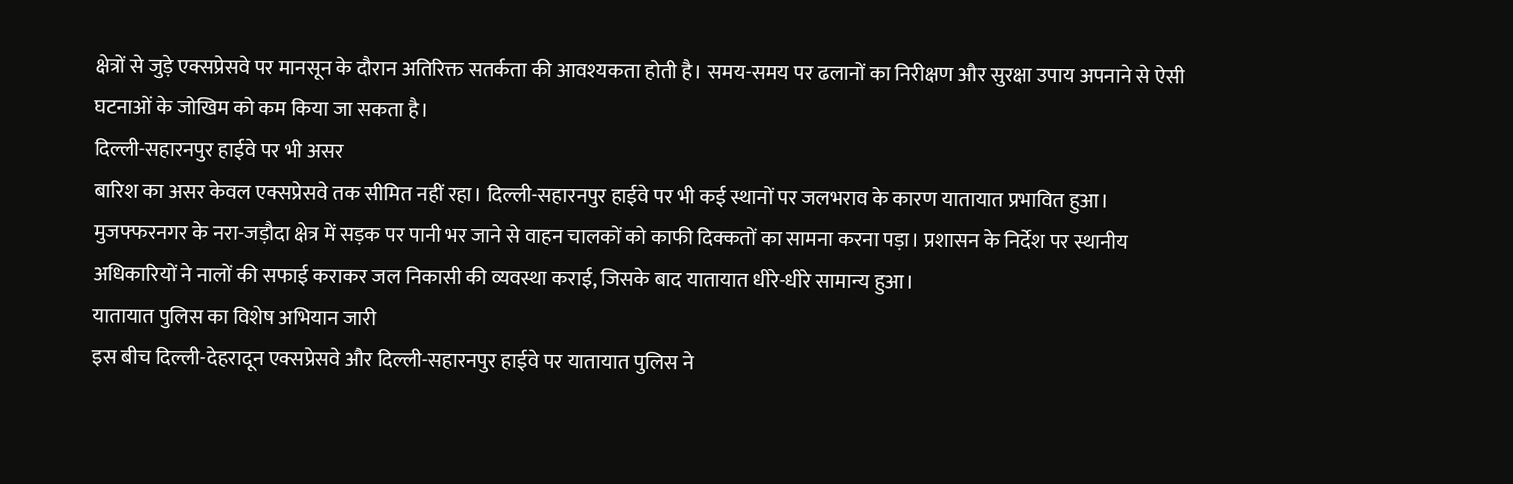क्षेत्रों से जुड़े एक्सप्रेसवे पर मानसून के दौरान अतिरिक्त सतर्कता की आवश्यकता होती है। समय-समय पर ढलानों का निरीक्षण और सुरक्षा उपाय अपनाने से ऐसी घटनाओं के जोखिम को कम किया जा सकता है।
दिल्ली-सहारनपुर हाईवे पर भी असर
बारिश का असर केवल एक्सप्रेसवे तक सीमित नहीं रहा। दिल्ली-सहारनपुर हाईवे पर भी कई स्थानों पर जलभराव के कारण यातायात प्रभावित हुआ। मुजफ्फरनगर के नरा-जड़ौदा क्षेत्र में सड़क पर पानी भर जाने से वाहन चालकों को काफी दिक्कतों का सामना करना पड़ा। प्रशासन के निर्देश पर स्थानीय अधिकारियों ने नालों की सफाई कराकर जल निकासी की व्यवस्था कराई, जिसके बाद यातायात धीरे-धीरे सामान्य हुआ।
यातायात पुलिस का विशेष अभियान जारी
इस बीच दिल्ली-देहरादून एक्सप्रेसवे और दिल्ली-सहारनपुर हाईवे पर यातायात पुलिस ने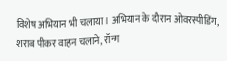विशेष अभियान भी चलाया। अभियान के दौरान ओवरस्पीडिंग, शराब पीकर वाहन चलाने, रॉन्ग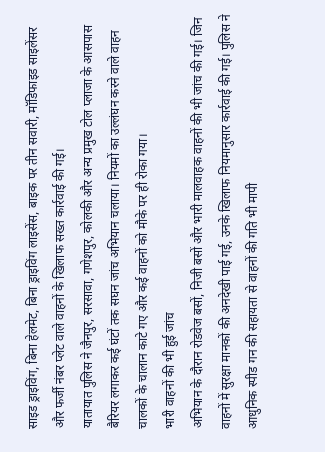साइड ड्राइविंग, बिना हेलमेट, बिना ड्राइविंग लाइसेंस, बाइक पर तीन सवारी, मॉडिफाइड साइलेंसर और फर्जी नंबर प्लेट वाले वाहनों के खिलाफ सख्त कार्रवाई की गई।
यातायात पुलिस ने जैनपुर, सरसावा, गणेशपुर, कोलकी और अन्य प्रमुख टोल प्लाजा के आसपास बैरियर लगाकर कई घंटों तक सघन जांच अभियान चलाया। नियमों का उल्लंघन करने वाले वाहन चालकों के चालान काटे गए और कई वाहनों को मौके पर ही रोका गया।
भारी वाहनों की भी हुई जांच
अभियान के दौरान रोडवेज बसों, निजी बसों और भारी मालवाहक वाहनों की भी जांच की गई। जिन वाहनों में सुरक्षा मानकों की अनदेखी पाई गई, उनके खिलाफ नियमानुसार कार्रवाई की गई। पुलिस ने आधुनिक स्पीड गन की सहायता से वाहनों की गति भी मापी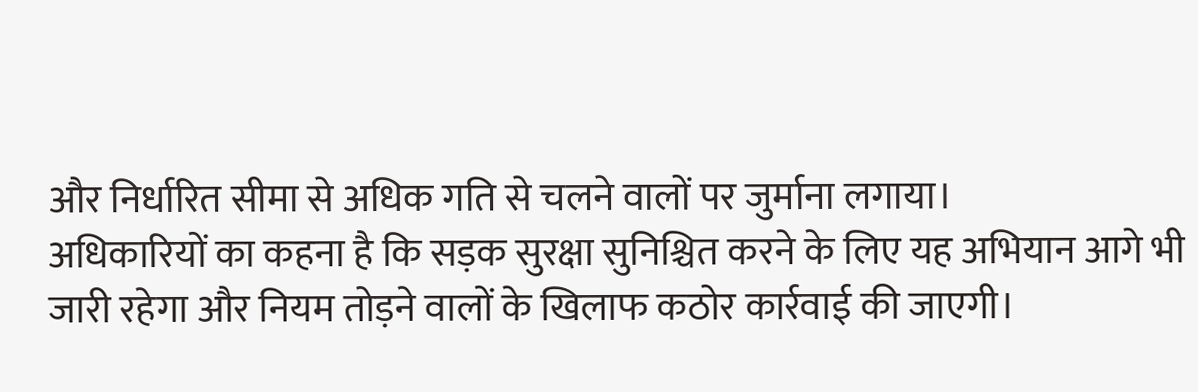और निर्धारित सीमा से अधिक गति से चलने वालों पर जुर्माना लगाया।
अधिकारियों का कहना है कि सड़क सुरक्षा सुनिश्चित करने के लिए यह अभियान आगे भी जारी रहेगा और नियम तोड़ने वालों के खिलाफ कठोर कार्रवाई की जाएगी।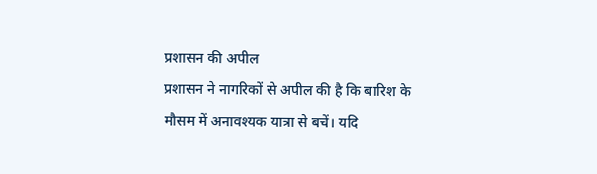प्रशासन की अपील
प्रशासन ने नागरिकों से अपील की है कि बारिश के मौसम में अनावश्यक यात्रा से बचें। यदि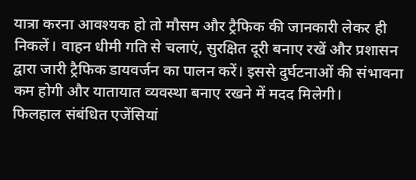यात्रा करना आवश्यक हो तो मौसम और ट्रैफिक की जानकारी लेकर ही निकलें। वाहन धीमी गति से चलाएं, सुरक्षित दूरी बनाए रखें और प्रशासन द्वारा जारी ट्रैफिक डायवर्जन का पालन करें। इससे दुर्घटनाओं की संभावना कम होगी और यातायात व्यवस्था बनाए रखने में मदद मिलेगी।
फिलहाल संबंधित एजेंसियां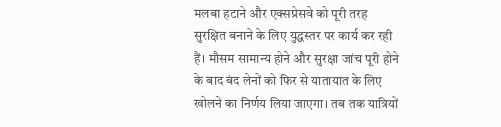मलबा हटाने और एक्सप्रेसवे को पूरी तरह सुरक्षित बनाने के लिए युद्धस्तर पर कार्य कर रही हैं। मौसम सामान्य होने और सुरक्षा जांच पूरी होने के बाद बंद लेनों को फिर से यातायात के लिए खोलने का निर्णय लिया जाएगा। तब तक यात्रियों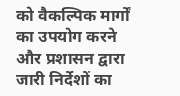को वैकल्पिक मार्गों का उपयोग करने और प्रशासन द्वारा जारी निर्देशों का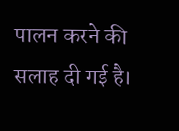पालन करने की सलाह दी गई है।